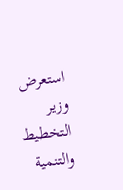استعرض وزير التخطيط والتنمية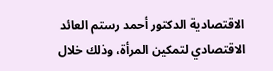الاقتصادية الدكتور أحمد رستم العائد الاقتصادي لتمكين المرأة، وذلك خلال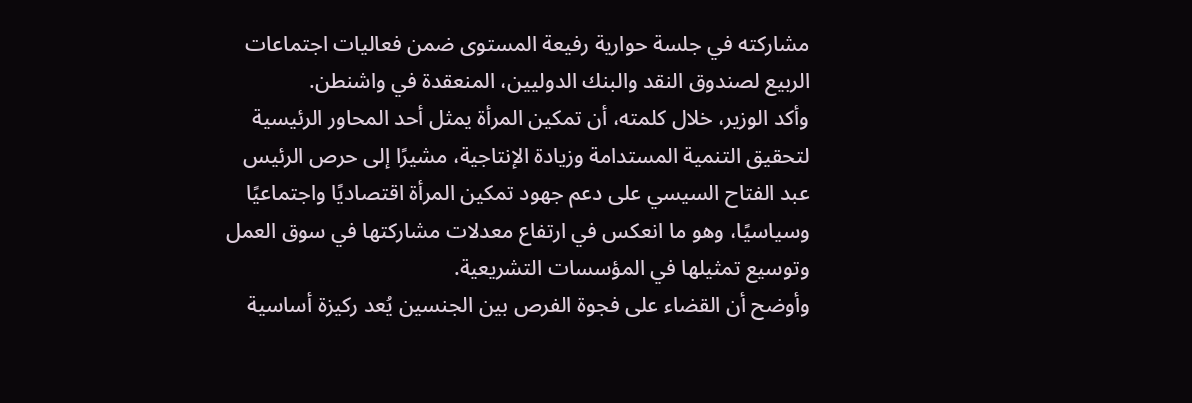مشاركته في جلسة حوارية رفيعة المستوى ضمن فعاليات اجتماعات الربيع لصندوق النقد والبنك الدوليين، المنعقدة في واشنطن.
وأكد الوزير، خلال كلمته، أن تمكين المرأة يمثل أحد المحاور الرئيسية لتحقيق التنمية المستدامة وزيادة الإنتاجية، مشيرًا إلى حرص الرئيس عبد الفتاح السيسي على دعم جهود تمكين المرأة اقتصاديًا واجتماعيًا وسياسيًا، وهو ما انعكس في ارتفاع معدلات مشاركتها في سوق العمل وتوسيع تمثيلها في المؤسسات التشريعية.
وأوضح أن القضاء على فجوة الفرص بين الجنسين يُعد ركيزة أساسية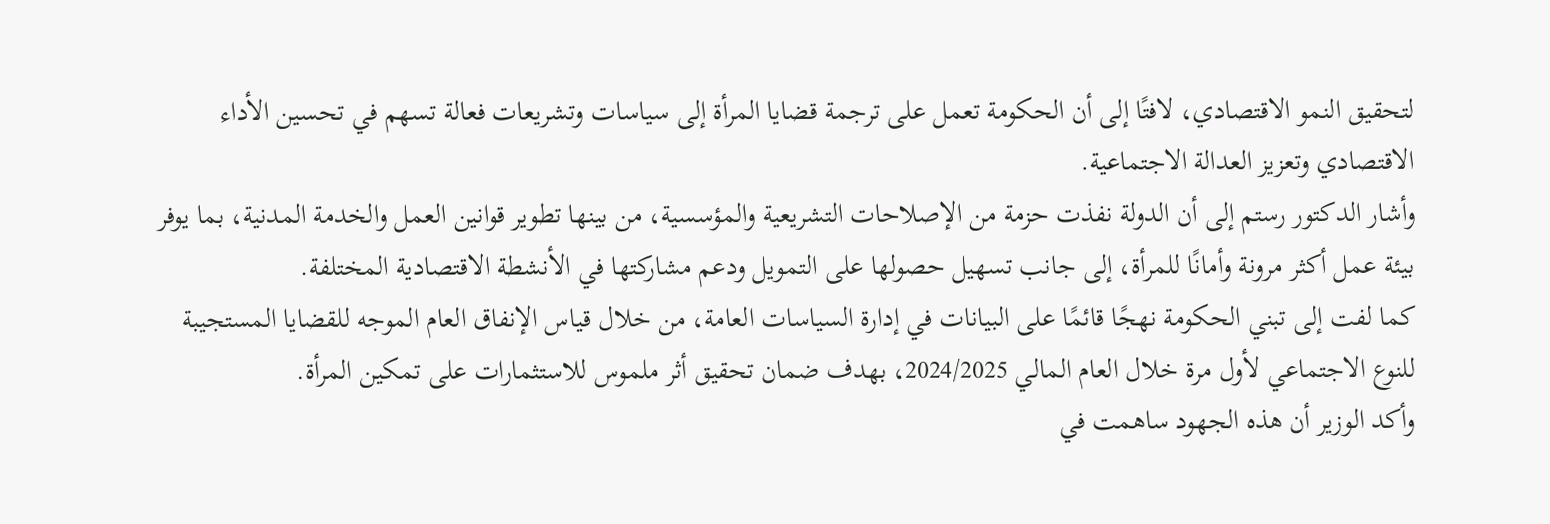لتحقيق النمو الاقتصادي، لافتًا إلى أن الحكومة تعمل على ترجمة قضايا المرأة إلى سياسات وتشريعات فعالة تسهم في تحسين الأداء الاقتصادي وتعزيز العدالة الاجتماعية.
وأشار الدكتور رستم إلى أن الدولة نفذت حزمة من الإصلاحات التشريعية والمؤسسية، من بينها تطوير قوانين العمل والخدمة المدنية، بما يوفر بيئة عمل أكثر مرونة وأمانًا للمرأة، إلى جانب تسهيل حصولها على التمويل ودعم مشاركتها في الأنشطة الاقتصادية المختلفة.
كما لفت إلى تبني الحكومة نهجًا قائمًا على البيانات في إدارة السياسات العامة، من خلال قياس الإنفاق العام الموجه للقضايا المستجيبة للنوع الاجتماعي لأول مرة خلال العام المالي 2024/2025، بهدف ضمان تحقيق أثر ملموس للاستثمارات على تمكين المرأة.
وأكد الوزير أن هذه الجهود ساهمت في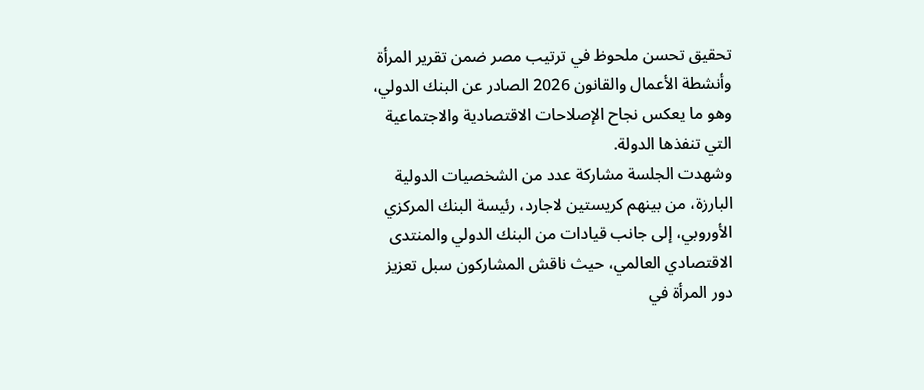تحقيق تحسن ملحوظ في ترتيب مصر ضمن تقرير المرأة وأنشطة الأعمال والقانون 2026 الصادر عن البنك الدولي، وهو ما يعكس نجاح الإصلاحات الاقتصادية والاجتماعية التي تنفذها الدولة.
وشهدت الجلسة مشاركة عدد من الشخصيات الدولية البارزة، من بينهم كريستين لاجارد، رئيسة البنك المركزي الأوروبي، إلى جانب قيادات من البنك الدولي والمنتدى الاقتصادي العالمي، حيث ناقش المشاركون سبل تعزيز دور المرأة في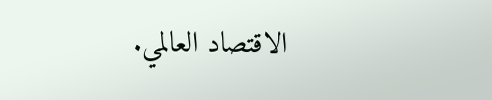الاقتصاد العالمي.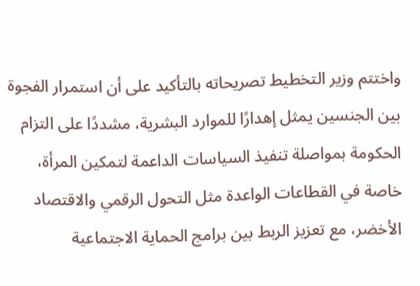واختتم وزير التخطيط تصريحاته بالتأكيد على أن استمرار الفجوة بين الجنسين يمثل إهدارًا للموارد البشرية، مشددًا على التزام الحكومة بمواصلة تنفيذ السياسات الداعمة لتمكين المرأة، خاصة في القطاعات الواعدة مثل التحول الرقمي والاقتصاد الأخضر، مع تعزيز الربط بين برامج الحماية الاجتماعية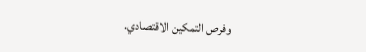وفرص التمكين الاقتصادي.